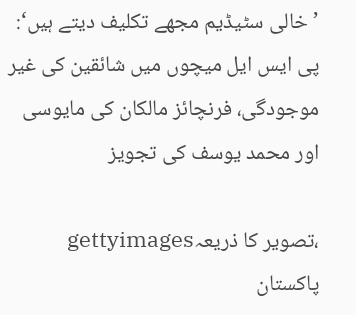’خالی سٹیڈیم مجھے تکلیف دیتے ہیں‘: پی ایس ایل میچوں میں شائقین کی غیر موجودگی، فرنچائز مالکان کی مایوسی اور محمد یوسف کی تجویز

،تصویر کا ذریعہgettyimages
پاکستان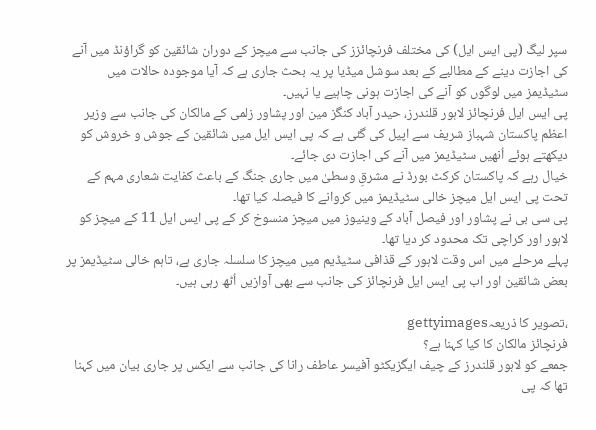سپر لیگ (پی ایس ایل) کی مختلف فرنچائزز کی جانب سے میچز کے دوران شائقین کو گراؤنڈ میں آنے کی اجازت دینے کے مطالبے کے بعد سوشل میڈیا پر یہ بحث جاری ہے کہ آیا موجودہ حالات میں سٹیڈیمز میں لوگوں کو آنے کی اجازت ہونی چاہیے یا نہیں۔
پی ایس ایل فرنچائز لاہور قلندرز، حیدر آباد کنگز مین اور پشاور زلمی کے مالکان کی جانب سے وزیر اعظم پاکستان شہباز شریف سے اپیل کی گئی ہے کہ پی ایس ایل میں شائقین کے جوش و خروش کو دیکھتے ہوئے اُنھیں سٹیڈیمز میں آنے کی اجازت دی جائے۔
خیال رہے کہ پاکستان کرکٹ بورڈ نے مشرقِ وسطیٰ میں جاری جنگ کے باعث کفایت شعاری مہم کے تحت پی ایس ایل میچز خالی سٹیڈیمز میں کروانے کا فیصلہ کیا تھا۔
پی سی بی نے پشاور اور فیصل آباد کے وینیوز میں میچز منسوخ کر کے پی ایس ایل 11 کے میچز کو لاہور اور کراچی تک محدود کر دیا تھا۔
پہلے مرحلے میں اس وقت لاہور کے قذافی سٹیڈیم میں میچز کا سلسلہ جاری ہے، تاہم خالی سٹیڈیمز پر بعض شائقین اور اب پی ایس ایل فرنچائز کی جانب سے بھی آوازیں اُٹھ رہی ہیں۔

،تصویر کا ذریعہgettyimages
فرنچائز مالکان کا کیا کہنا ہے؟
جمعے کو لاہور قلندرز کے چیف ایگزیکٹو آفیسر عاطف رانا کی جانب سے ایکس پر جاری بیان میں کہنا تھا کہ پی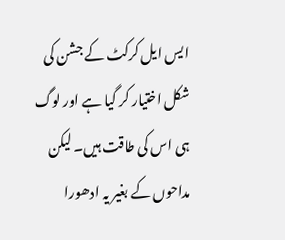ایس ایل کرکٹ کے جشن کی شکل اختیار کر گیا ہے اور لوگ ہی اس کی طاقت ہیں۔ لیکن مداحوں کے بغیر یہ ادھورا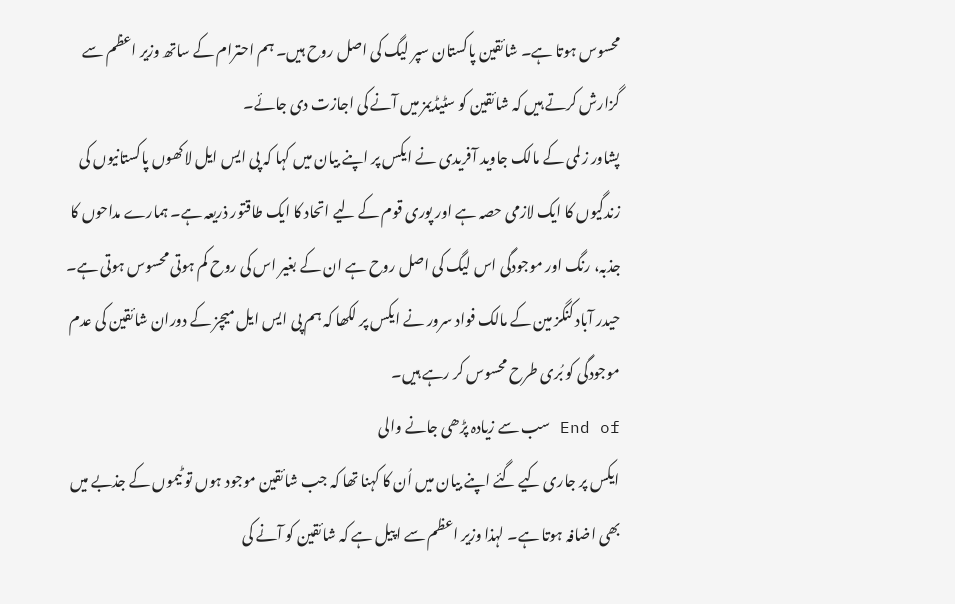محسوس ہوتا ہے۔ شائقین پاکستان سپر لیگ کی اصل روح ہیں۔ ہم احترام کے ساتھ وزیر اعظم سے گزارش کرتے ہیں کہ شائقین کو سٹیڈیمز میں آنے کی اجازت دی جائے۔
پشاور زلمی کے مالک جاوید آفریدی نے ایکس پر اپنے بیان میں کہا کہ پی ایس ایل لاکھوں پاکستانیوں کی زندگیوں کا ایک لازمی حصہ ہے اور پوری قوم کے لیے اتحاد کا ایک طاقتور ذریعہ ہے۔ ہمارے مداحوں کا جذبہ، رنگ اور موجودگی اس لیگ کی اصل روح ہے ان کے بغیر اس کی روح کم ہوتی محسوس ہوتی ہے۔
حیدر آباد کنگز مین کے مالک فواد سرور نے ایکس پر لکھا کہ ہم پی ایس ایل میچز کے دوران شائقین کی عدم موجودگی کو بُری طرح محسوس کر رہے ہیں۔
End of سب سے زیادہ پڑھی جانے والی
ایکس پر جاری کیے گئے اپنے بیان میں اُن کا کہنا تھا کہ جب شائقین موجود ہوں تو ٹیموں کے جذبے میں بھی اضافہ ہوتا ہے۔ لہذا وزیر اعظم سے اپیل ہے کہ شائقین کو آنے کی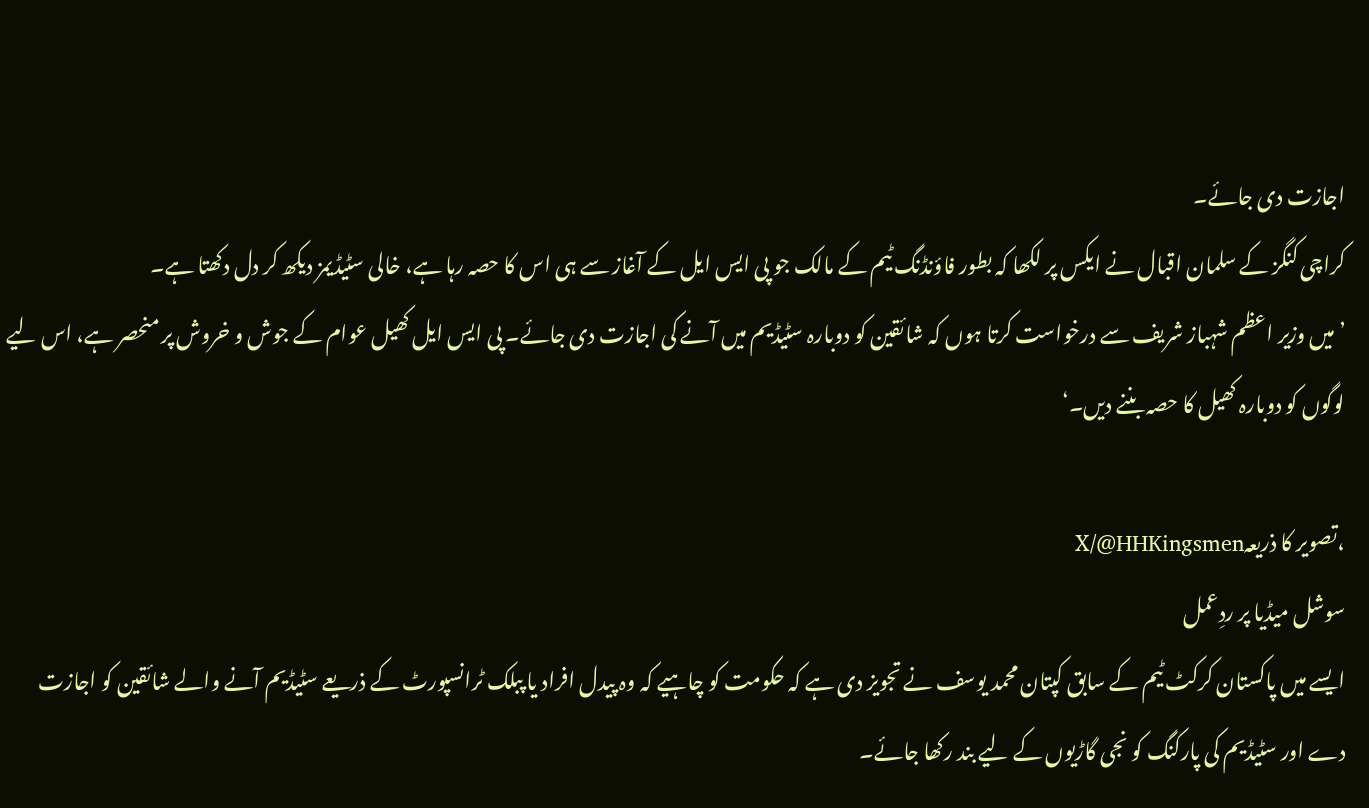اجازت دی جائے۔
کراچی کنگز کے سلمان اقبال نے ایکس پر لکھا کہ بطور فاؤنڈنگ ٹیم کے مالک جو پی ایس ایل کے آغاز سے ہی اس کا حصہ رہا ہے، خالی سٹیڈیمز دیکھ کر دل دکھتا ہے۔
’میں وزیر اعظم شہباز شریف سے درخواست کرتا ہوں کہ شائقین کو دوبارہ سٹیڈیم میں آنے کی اجازت دی جائے۔ پی ایس ایل کھیل عوام کے جوش و خروش پر منحصر ہے، اس لیے لوگوں کو دوبارہ کھیل کا حصہ بننے دیں۔‘

،تصویر کا ذریعہX/@HHKingsmen
سوشل میڈیا پر ردِعمل
ایسے میں پاکستان کرکٹ ٹیم کے سابق کپتان محمد یوسف نے تجویز دی ہے کہ حکومت کو چاہیے کہ وہ پیدل افراد یا پبلک ٹرانسپورٹ کے ذریعے سٹیڈیم آنے والے شائقین کو اجازت دے اور سٹیڈیم کی پارکنگ کو نجی گاڑیوں کے لیے بند رکھا جائے۔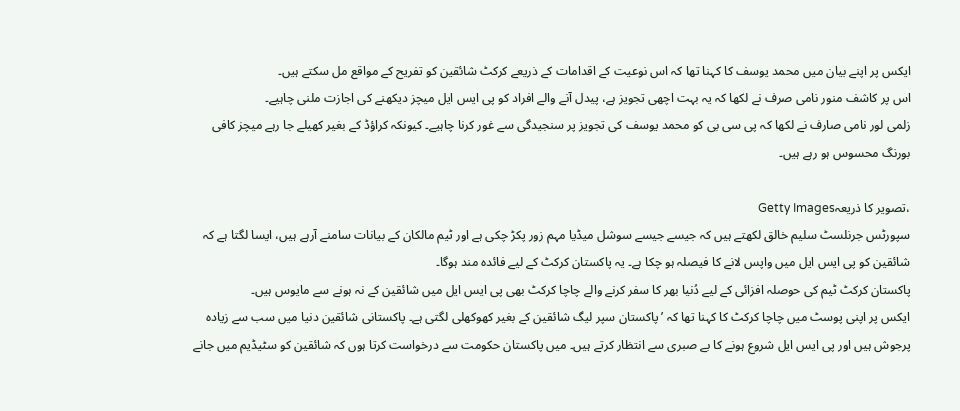ایکس پر اپنے بیان میں محمد یوسف کا کہنا تھا کہ اس نوعیت کے اقدامات کے ذریعے کرکٹ شائقین کو تفریح کے مواقع مل سکتے ہیں۔
اس پر کاشف منور نامی صرف نے لکھا کہ یہ بہت اچھی تجویز ہے، پیدل آنے والے افراد کو پی ایس ایل میچز دیکھنے کی اجازت ملنی چاہیے۔
زلمی لور نامی صارف نے لکھا کہ پی سی بی کو محمد یوسف کی تجویز پر سنجیدگی سے غور کرنا چاہیے۔ کیونکہ کراؤڈ کے بغیر کھیلے جا رہے میچز کافی بورنگ محسوس ہو رہے ہیں۔

،تصویر کا ذریعہGetty Images
سپورٹس جرنلسٹ سلیم خالق لکھتے ہیں کہ جیسے جیسے سوشل میڈیا مہم زور پکڑ چکی ہے اور ٹیم مالکان کے بیانات سامنے آرہے ہیں، ایسا لگتا ہے کہ شائقین کو پی ایس ایل میں واپس لانے کا فیصلہ ہو چکا ہے۔ یہ پاکستان کرکٹ کے لیے فائدہ مند ہوگا۔
پاکستان کرکٹ ٹیم کی حوصلہ افزائی کے لیے دُنیا بھر کا سفر کرنے والے چاچا کرکٹ بھی پی ایس ایل میں شائقین کے نہ ہونے سے مایوس ہیں۔
ایکس پر اپنی پوسٹ میں چاچا کرکٹ کا کہنا تھا کہ ’پاکستان سپر لیگ شائقین کے بغیر کھوکھلی لگتی ہے۔ پاکستانی شائقین دنیا میں سب سے زیادہ پرجوش ہیں اور پی ایس ایل شروع ہونے کا بے صبری سے انتظار کرتے ہیں۔ میں پاکستان حکومت سے درخواست کرتا ہوں کہ شائقین کو سٹیڈیم میں جانے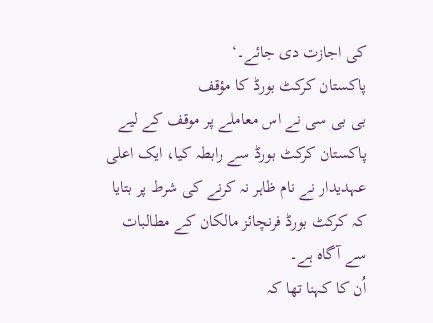کی اجازت دی جائے۔‘
پاکستان کرکٹ بورڈ کا مؤقف
بی بی سی نے اس معاملے پر موقف کے لیے پاکستان کرکٹ بورڈ سے رابطہ کیا، ایک اعلی عہدیدار نے نام ظاہر نہ کرنے کی شرط پر بتایا کہ کرکٹ بورڈ فرنچائز مالکان کے مطالبات سے آگاہ ہے۔
اُن کا کہنا تھا کہ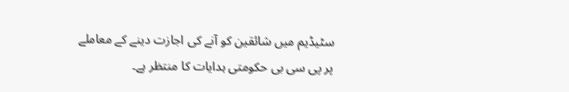سٹیڈیم میں شائقین کو آنے کی اجازت دینے کے معاملے پر پی سی بی حکومتی ہدایات کا منتظر ہے۔